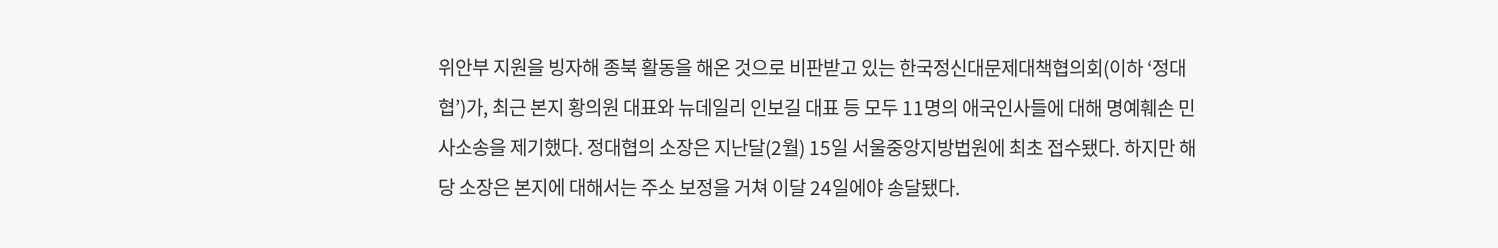위안부 지원을 빙자해 종북 활동을 해온 것으로 비판받고 있는 한국정신대문제대책협의회(이하 ‘정대협’)가, 최근 본지 황의원 대표와 뉴데일리 인보길 대표 등 모두 11명의 애국인사들에 대해 명예훼손 민사소송을 제기했다. 정대협의 소장은 지난달(2월) 15일 서울중앙지방법원에 최초 접수됐다. 하지만 해당 소장은 본지에 대해서는 주소 보정을 거쳐 이달 24일에야 송달됐다.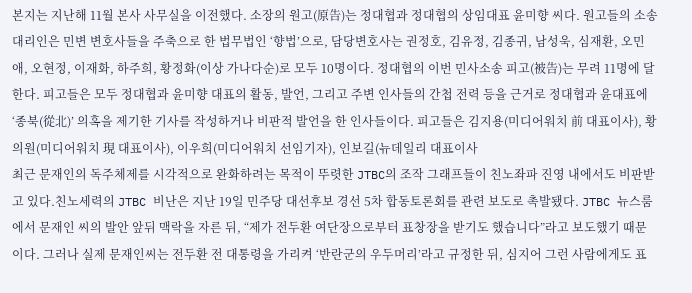본지는 지난해 11월 본사 사무실을 이전했다. 소장의 원고(原告)는 정대협과 정대협의 상임대표 윤미향 씨다. 원고들의 소송대리인은 민변 변호사들을 주축으로 한 법무법인 ‘향법’으로, 담당변호사는 권정호, 김유정, 김종귀, 남성욱, 심재환, 오민애, 오현정, 이재화, 하주희, 황정화(이상 가나다순)로 모두 10명이다. 정대협의 이번 민사소송 피고(被告)는 무려 11명에 달한다. 피고들은 모두 정대협과 윤미향 대표의 활동, 발언, 그리고 주변 인사들의 간첩 전력 등을 근거로 정대협과 윤대표에 ‘종북(從北)’ 의혹을 제기한 기사를 작성하거나 비판적 발언을 한 인사들이다. 피고들은 김지용(미디어워치 前 대표이사), 황의원(미디어워치 現 대표이사), 이우희(미디어워치 선임기자), 인보길(뉴데일리 대표이사
최근 문재인의 독주체제를 시각적으로 완화하려는 목적이 뚜렷한 JTBC의 조작 그래프들이 친노좌파 진영 내에서도 비판받고 있다.친노세력의 JTBC 비난은 지난 19일 민주당 대선후보 경선 5차 합동토론회를 관련 보도로 촉발됐다. JTBC 뉴스룸에서 문재인 씨의 발안 앞뒤 맥락을 자른 뒤, “제가 전두환 여단장으로부터 표창장을 받기도 했습니다”라고 보도했기 때문이다. 그러나 실제 문재인씨는 전두환 전 대통령을 가리켜 ‘반란군의 우두머리’라고 규정한 뒤, 심지어 그런 사람에게도 표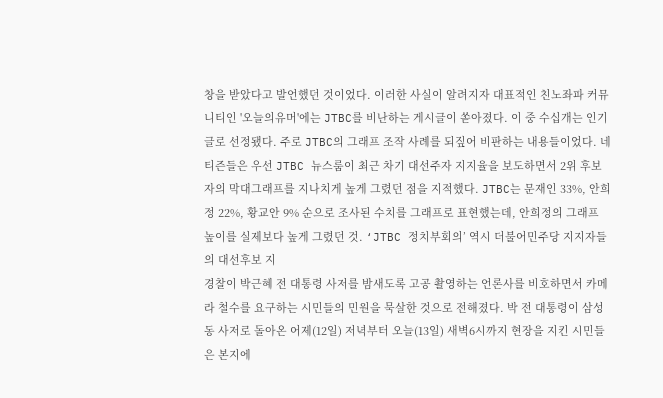창을 받았다고 발언했던 것이었다. 이러한 사실이 알려지자 대표적인 친노좌파 커뮤니티인 '오늘의유머'에는 JTBC를 비난하는 게시글이 쏟아졌다. 이 중 수십개는 인기글로 선정됐다. 주로 JTBC의 그래프 조작 사례를 되짚어 비판하는 내용들이었다. 네티즌들은 우선 JTBC 뉴스룸이 최근 차기 대선주자 지지율을 보도하면서 2위 후보자의 막대그래프를 지나치게 높게 그렸던 점을 지적했다. JTBC는 문재인 33%, 안희정 22%, 황교안 9% 순으로 조사된 수치를 그래프로 표현했는데, 안희정의 그래프 높이를 실제보다 높게 그렸던 것. ‘JTBC 정치부회의’ 역시 더불어민주당 지지자들의 대선후보 지
경찰이 박근혜 전 대통령 사저를 밤새도록 고공 촬영하는 언론사를 비호하면서 카메라 철수를 요구하는 시민들의 민원을 묵살한 것으로 전해졌다. 박 전 대통령이 삼성동 사저로 돌아온 어제(12일) 저녁부터 오늘(13일) 새벽6시까지 현장을 지킨 시민들은 본지에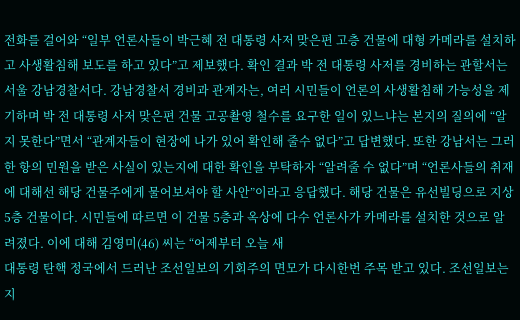전화를 걸어와 “일부 언론사들이 박근혜 전 대통령 사저 맞은편 고층 건물에 대형 카메라를 설치하고 사생활침해 보도를 하고 있다”고 제보했다. 확인 결과 박 전 대통령 사저를 경비하는 관할서는 서울 강남경찰서다. 강남경찰서 경비과 관계자는, 여러 시민들이 언론의 사생활침해 가능성을 제기하며 박 전 대통령 사저 맞은편 건물 고공촬영 철수를 요구한 일이 있느냐는 본지의 질의에 “알지 못한다”면서 “관계자들이 현장에 나가 있어 확인해 줄수 없다”고 답변했다. 또한 강남서는 그러한 항의 민원을 받은 사실이 있는지에 대한 확인을 부탁하자 “알려줄 수 없다”며 “언론사들의 취재에 대해선 해당 건물주에게 물어보셔야 할 사안”이라고 응답했다. 해당 건물은 유선빌딩으로 지상 5층 건물이다. 시민들에 따르면 이 건물 5층과 옥상에 다수 언론사가 카메라를 설치한 것으로 알려졌다. 이에 대해 김영미(46) 씨는 “어제부터 오늘 새
대통령 탄핵 정국에서 드러난 조선일보의 기회주의 면모가 다시한번 주목 받고 있다. 조선일보는 지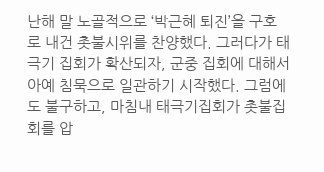난해 말 노골적으로 ‘박근혜 퇴진’을 구호로 내건 촛불시위를 찬양했다. 그러다가 태극기 집회가 확산되자, 군중 집회에 대해서 아예 침묵으로 일관하기 시작했다. 그럼에도 불구하고, 마침내 태극기집회가 촛불집회를 압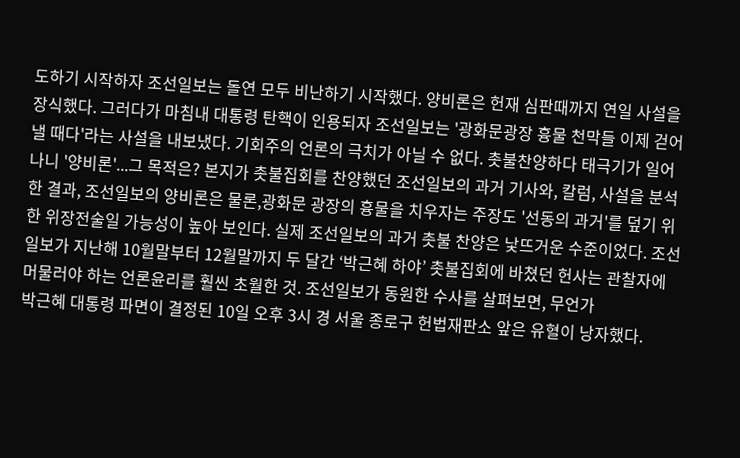도하기 시작하자 조선일보는 돌연 모두 비난하기 시작했다. 양비론은 헌재 심판때까지 연일 사설을 장식했다. 그러다가 마침내 대통령 탄핵이 인용되자 조선일보는 '광화문광장 흉물 천막들 이제 걷어낼 때다'라는 사설을 내보냈다. 기회주의 언론의 극치가 아닐 수 없다. 촛불찬양하다 태극기가 일어나니 '양비론'...그 목적은? 본지가 촛불집회를 찬양했던 조선일보의 과거 기사와, 칼럼, 사설을 분석한 결과, 조선일보의 양비론은 물론,광화문 광장의 흉물을 치우자는 주장도 '선동의 과거'를 덮기 위한 위장전술일 가능성이 높아 보인다. 실제 조선일보의 과거 촛불 찬양은 낯뜨거운 수준이었다. 조선일보가 지난해 10월말부터 12월말까지 두 달간 ‘박근혜 하야’ 촛불집회에 바쳤던 헌사는 관찰자에 머물러야 하는 언론윤리를 훨씬 초월한 것. 조선일보가 동원한 수사를 살펴보면, 무언가
박근혜 대통령 파면이 결정된 10일 오후 3시 경 서울 종로구 헌법재판소 앞은 유혈이 낭자했다.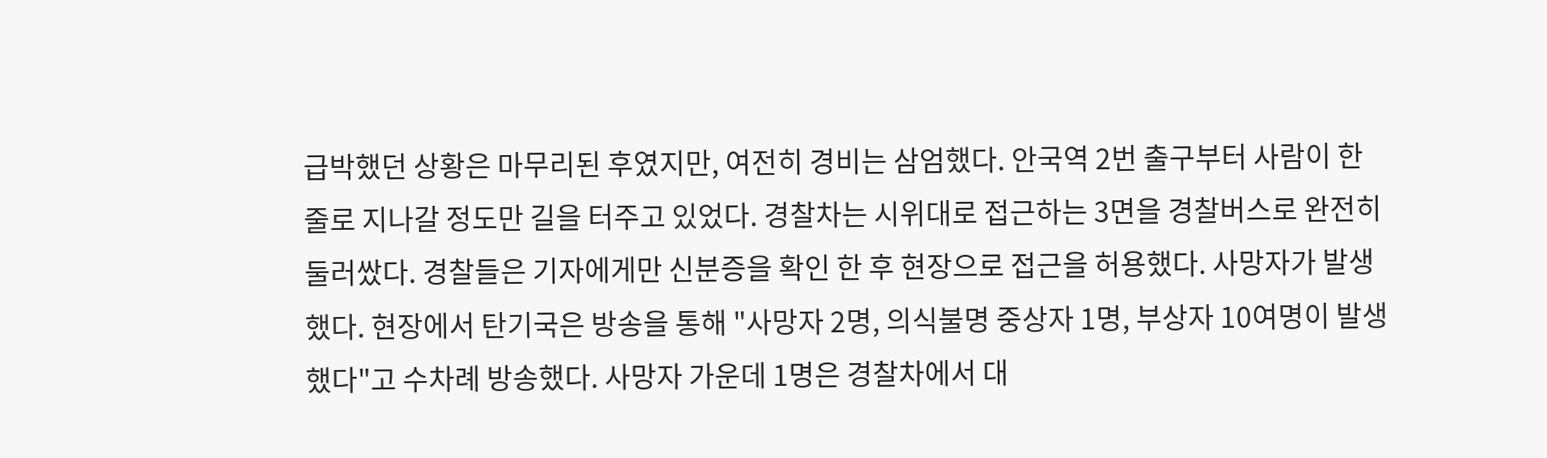급박했던 상황은 마무리된 후였지만, 여전히 경비는 삼엄했다. 안국역 2번 출구부터 사람이 한줄로 지나갈 정도만 길을 터주고 있었다. 경찰차는 시위대로 접근하는 3면을 경찰버스로 완전히 둘러쌌다. 경찰들은 기자에게만 신분증을 확인 한 후 현장으로 접근을 허용했다. 사망자가 발생했다. 현장에서 탄기국은 방송을 통해 "사망자 2명, 의식불명 중상자 1명, 부상자 10여명이 발생했다"고 수차례 방송했다. 사망자 가운데 1명은 경찰차에서 대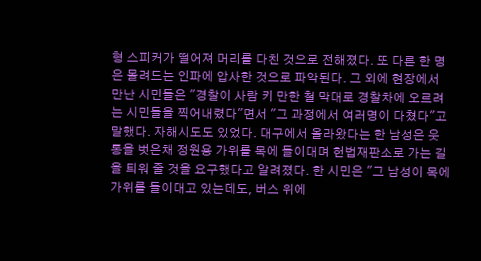형 스피커가 떨어져 머리를 다친 것으로 전해졌다. 또 다른 한 명은 몰려드는 인파에 압사한 것으로 파악된다. 그 외에 현장에서 만난 시민들은 "경찰이 사람 키 만한 철 막대로 경찰차에 오르려는 시민들을 찍어내렸다"면서 "그 과정에서 여러명이 다쳤다"고 말했다. 자해시도도 있었다. 대구에서 올라왔다는 한 남성은 웃통을 벗은채 정원용 가위를 목에 들이대며 헌법재판소로 가는 길을 틔워 줄 것을 요구했다고 알려졌다. 한 시민은 "그 남성이 목에 가위를 들이대고 있는데도, 버스 위에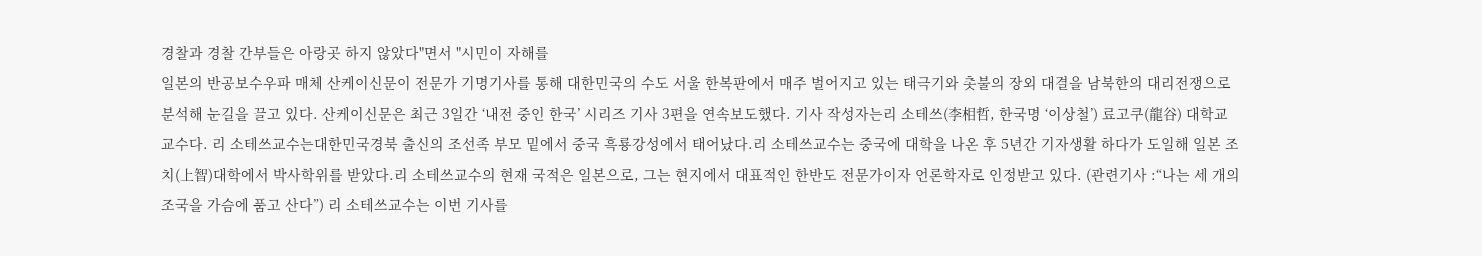경찰과 경찰 간부들은 아랑곳 하지 않았다"면서 "시민이 자해를
일본의 반공보수우파 매체 산케이신문이 전문가 기명기사를 통해 대한민국의 수도 서울 한복판에서 매주 벌어지고 있는 태극기와 촛불의 장외 대결을 남북한의 대리전쟁으로 분석해 눈길을 끌고 있다. 산케이신문은 최근 3일간 ‘내전 중인 한국’ 시리즈 기사 3편을 연속보도했다. 기사 작성자는리 소테쓰(李相哲, 한국명 ‘이상철’) 료고쿠(龍谷) 대학교 교수다. 리 소테쓰교수는대한민국경북 출신의 조선족 부모 밑에서 중국 흑룡강성에서 태어났다.리 소테쓰교수는 중국에 대학을 나온 후 5년간 기자생활 하다가 도일해 일본 조치(上智)대학에서 박사학위를 받았다.리 소테쓰교수의 현재 국적은 일본으로, 그는 현지에서 대표적인 한반도 전문가이자 언론학자로 인정받고 있다. (관련기사 :“나는 세 개의 조국을 가슴에 품고 산다”) 리 소테쓰교수는 이번 기사를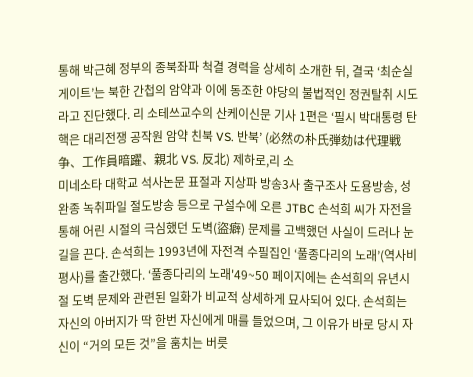통해 박근혜 정부의 종북좌파 척결 경력을 상세히 소개한 뒤, 결국 ‘최순실 게이트’는 북한 간첩의 암약과 이에 동조한 야당의 불법적인 정권탈취 시도라고 진단했다. 리 소테쓰교수의 산케이신문 기사 1편은 ‘필시 박대통령 탄핵은 대리전쟁 공작원 암약 친북 VS. 반북’ (必然の朴氏弾劾は代理戦争、工作員暗躍、親北 VS. 反北) 제하로,리 소
미네소타 대학교 석사논문 표절과 지상파 방송3사 출구조사 도용방송, 성완종 녹취파일 절도방송 등으로 구설수에 오른 JTBC 손석희 씨가 자전을 통해 어린 시절의 극심했던 도벽(盜癖) 문제를 고백했던 사실이 드러나 눈길을 끈다. 손석희는 1993년에 자전격 수필집인 ‘풀종다리의 노래’(역사비평사)를 출간했다. ‘풀종다리의 노래'49~50 페이지에는 손석희의 유년시절 도벽 문제와 관련된 일화가 비교적 상세하게 묘사되어 있다. 손석희는 자신의 아버지가 딱 한번 자신에게 매를 들었으며, 그 이유가 바로 당시 자신이 “거의 모든 것”을 훔치는 버릇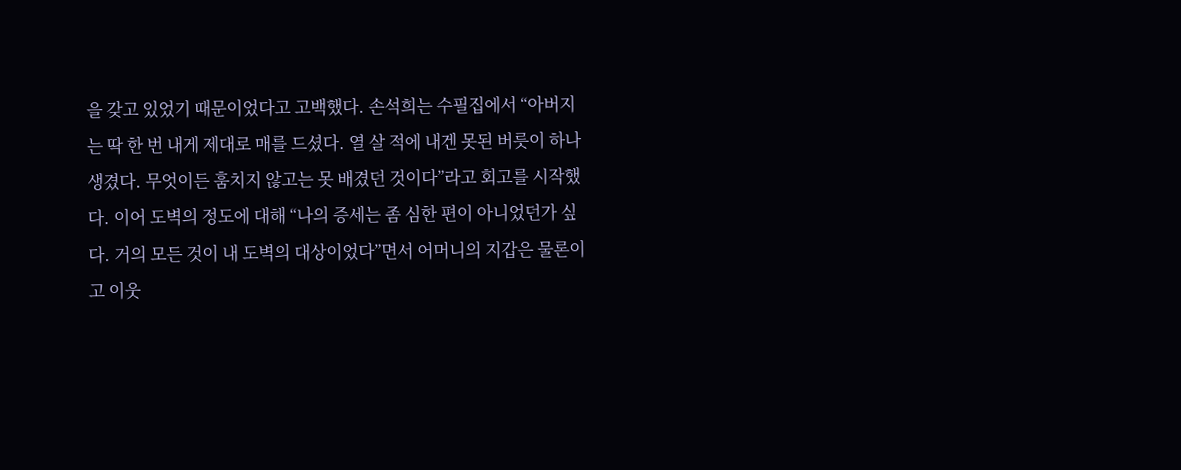을 갖고 있었기 때문이었다고 고백했다. 손석희는 수필집에서 “아버지는 딱 한 번 내게 제대로 매를 드셨다. 열 살 적에 내겐 못된 버릇이 하나 생겼다. 무엇이든 훔치지 않고는 못 배겼던 것이다”라고 회고를 시작했다. 이어 도벽의 정도에 대해 “나의 증세는 좀 심한 편이 아니었던가 싶다. 거의 모든 것이 내 도벽의 대상이었다”면서 어머니의 지갑은 물론이고 이웃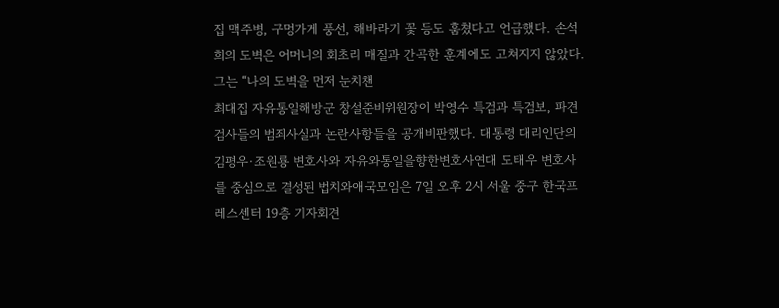집 맥주병, 구멍가게 풍선, 해바라기 꽃 등도 훔쳤다고 언급했다. 손석희의 도벽은 어머니의 회초리 매질과 간곡한 훈계에도 고쳐지지 않았다. 그는 “나의 도벽을 먼저 눈치챈
최대집 자유통일해방군 창설준비위원장이 박영수 특검과 특검보, 파견검사들의 범죄사실과 논란사항들을 공개비판했다. 대통령 대리인단의 김평우·조원룡 변호사와 자유와통일을향한변호사연대 도태우 변호사를 중심으로 결성된 법치와애국모임은 7일 오후 2시 서울 중구 한국프레스센터 19층 기자회견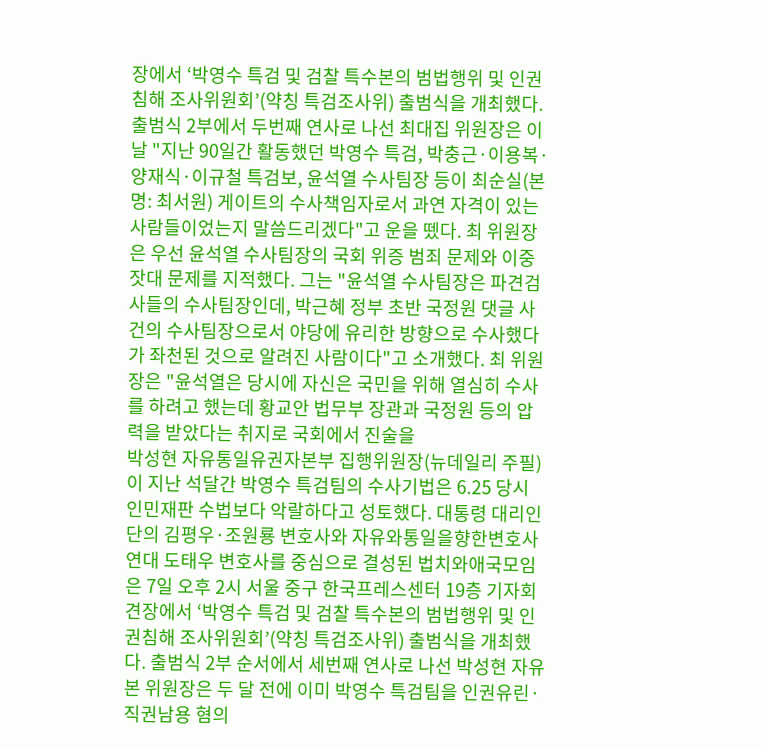장에서 ‘박영수 특검 및 검찰 특수본의 범법행위 및 인권침해 조사위원회’(약칭 특검조사위) 출범식을 개최했다. 출범식 2부에서 두번째 연사로 나선 최대집 위원장은 이날 "지난 90일간 활동했던 박영수 특검, 박충근·이용복·양재식·이규철 특검보, 윤석열 수사팀장 등이 최순실(본명: 최서원) 게이트의 수사책임자로서 과연 자격이 있는 사람들이었는지 말씀드리겠다"고 운을 뗐다. 최 위원장은 우선 윤석열 수사팀장의 국회 위증 범죄 문제와 이중잣대 문제를 지적했다. 그는 "윤석열 수사팀장은 파견검사들의 수사팀장인데, 박근혜 정부 초반 국정원 댓글 사건의 수사팀장으로서 야당에 유리한 방향으로 수사했다가 좌천된 것으로 알려진 사람이다"고 소개했다. 최 위원장은 "윤석열은 당시에 자신은 국민을 위해 열심히 수사를 하려고 했는데 황교안 법무부 장관과 국정원 등의 압력을 받았다는 취지로 국회에서 진술을
박성현 자유통일유권자본부 집행위원장(뉴데일리 주필)이 지난 석달간 박영수 특검팀의 수사기법은 6.25 당시 인민재판 수법보다 악랄하다고 성토했다. 대통령 대리인단의 김평우·조원룡 변호사와 자유와통일을향한변호사연대 도태우 변호사를 중심으로 결성된 법치와애국모임은 7일 오후 2시 서울 중구 한국프레스센터 19층 기자회견장에서 ‘박영수 특검 및 검찰 특수본의 범법행위 및 인권침해 조사위원회’(약칭 특검조사위) 출범식을 개최했다. 출범식 2부 순서에서 세번째 연사로 나선 박성현 자유본 위원장은 두 달 전에 이미 박영수 특검팀을 인권유린·직권남용 혐의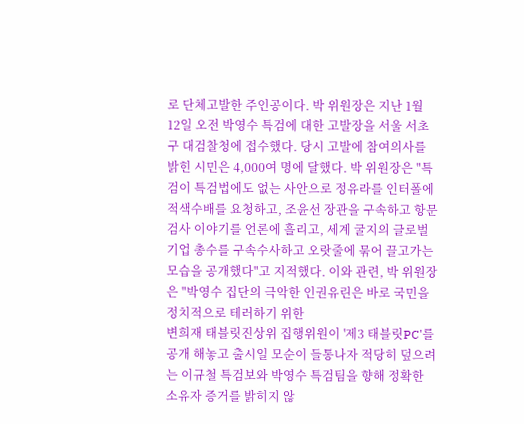로 단체고발한 주인공이다. 박 위원장은 지난 1월 12일 오전 박영수 특검에 대한 고발장을 서울 서초구 대검찰청에 접수했다. 당시 고발에 참여의사를 밝힌 시민은 4,000여 명에 달했다. 박 위원장은 "특검이 특검법에도 없는 사안으로 정유라를 인터폴에 적색수배를 요청하고, 조윤선 장관을 구속하고 항문검사 이야기를 언론에 흘리고, 세계 굴지의 글로벌 기업 총수를 구속수사하고 오랏줄에 묶어 끌고가는 모습을 공개했다"고 지적했다. 이와 관련, 박 위원장은 "박영수 집단의 극악한 인권유린은 바로 국민을 정치적으로 테러하기 위한
변희재 태블릿진상위 집행위원이 '제3 태블릿PC'를 공개 해놓고 출시일 모순이 들통나자 적당히 덮으려는 이규철 특검보와 박영수 특검팀을 향해 정확한 소유자 증거를 밝히지 않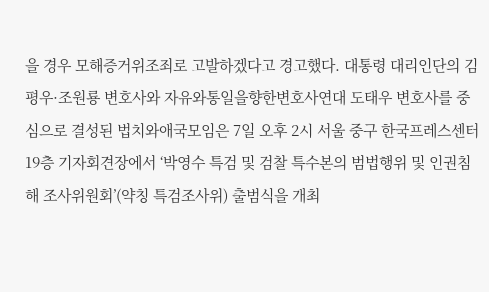을 경우 모해증거위조죄로 고발하겠다고 경고했다. 대통령 대리인단의 김평우·조원룡 변호사와 자유와통일을향한변호사연대 도태우 변호사를 중심으로 결성된 법치와애국모임은 7일 오후 2시 서울 중구 한국프레스센터 19층 기자회견장에서 ‘박영수 특검 및 검찰 특수본의 범법행위 및 인권침해 조사위원회’(약칭 특검조사위) 출범식을 개최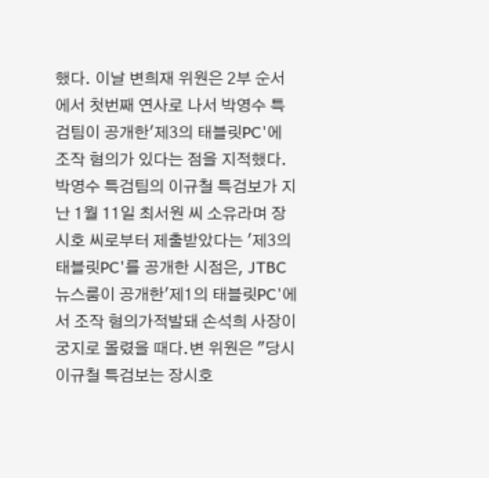했다. 이날 변희재 위원은 2부 순서에서 첫번째 연사로 나서 박영수 특검팀이 공개한'제3의 태블릿PC'에 조작 혐의가 있다는 점을 지적했다. 박영수 특검팀의 이규철 특검보가 지난 1월 11일 최서원 씨 소유라며 장시호 씨로부터 제출받았다는 '제3의 태블릿PC'를 공개한 시점은, JTBC 뉴스룸이 공개한'제1의 태블릿PC'에서 조작 혐의가적발돼 손석희 사장이 궁지로 몰렸을 때다.변 위원은 "당시 이규철 특검보는 장시호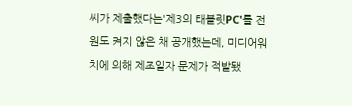씨가 제출했다는'제3의 태블릿PC'를 전원도 켜지 않은 채 공개했는데, 미디어워치에 의해 제조일자 문제가 적발됐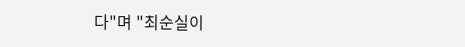다"며 "최순실이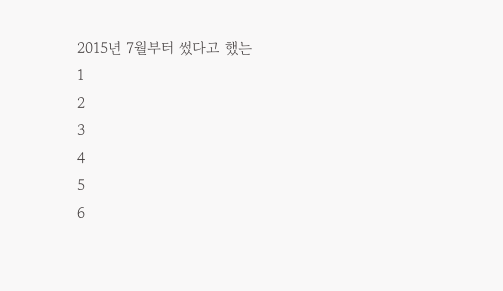2015년 7월부터 썼다고 했는
1
2
3
4
5
6